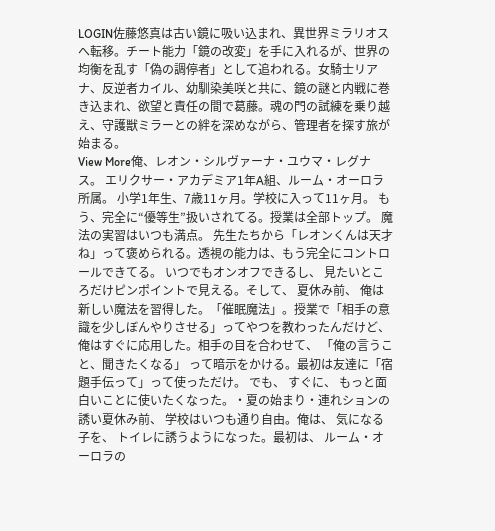LOGIN佐藤悠真は古い鏡に吸い込まれ、異世界ミラリオスへ転移。チート能力「鏡の改変」を手に入れるが、世界の均衡を乱す「偽の調停者」として追われる。女騎士リアナ、反逆者カイル、幼馴染美咲と共に、鏡の謎と内戦に巻き込まれ、欲望と責任の間で葛藤。魂の門の試練を乗り越え、守護獣ミラーとの絆を深めながら、管理者を探す旅が始まる。
View More俺、レオン・シルヴァーナ・ユウマ・レグナス。 エリクサー・アカデミア1年A組、ルーム・オーロラ所属。 小学1年生、7歳11ヶ月。学校に入って11ヶ月。 もう、完全に“優等生”扱いされてる。授業は全部トップ。 魔法の実習はいつも満点。 先生たちから「レオンくんは天才ね」って褒められる。透視の能力は、もう完全にコントロールできてる。 いつでもオンオフできるし、 見たいところだけピンポイントで見える。そして、 夏休み前、 俺は新しい魔法を習得した。「催眠魔法」。授業で「相手の意識を少しぼんやりさせる」ってやつを教わったんだけど、 俺はすぐに応用した。相手の目を合わせて、 「俺の言うこと、聞きたくなる」 って暗示をかける。最初は友達に「宿題手伝って」って使っただけ。 でも、 すぐに、 もっと面白いことに使いたくなった。・夏の始まり・連れションの誘い夏休み前、 学校はいつも通り自由。俺は、 気になる子を、 トイレに誘うようになった。最初は、 ルーム・オーロラの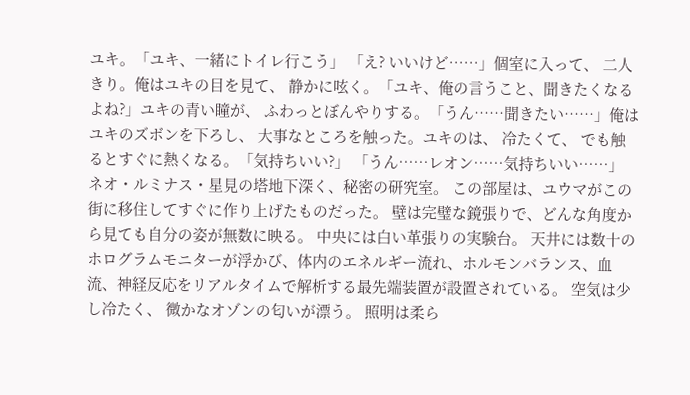ユキ。「ユキ、一緒にトイレ行こう」 「え? いいけど……」個室に入って、 二人きり。俺はユキの目を見て、 静かに呟く。「ユキ、俺の言うこと、聞きたくなるよね?」ユキの青い瞳が、 ふわっとぼんやりする。「うん……聞きたい……」俺はユキのズボンを下ろし、 大事なところを触った。ユキのは、 冷たくて、 でも触るとすぐに熱くなる。「気持ちいい?」 「うん……レオン……気持ちいい……」
ネオ・ルミナス・星見の塔地下深く、秘密の研究室。 この部屋は、ユウマがこの街に移住してすぐに作り上げたものだった。 壁は完璧な鏡張りで、どんな角度から見ても自分の姿が無数に映る。 中央には白い革張りの実験台。 天井には数十のホログラムモニターが浮かび、体内のエネルギー流れ、ホルモンバランス、血流、神経反応をリアルタイムで解析する最先端装置が設置されている。 空気は少し冷たく、 微かなオゾンの匂いが漂う。 照明は柔ら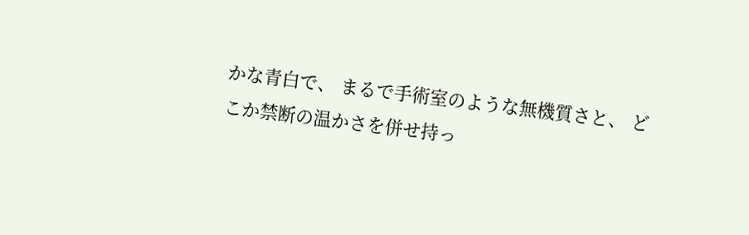かな青白で、 まるで手術室のような無機質さと、 どこか禁断の温かさを併せ持っ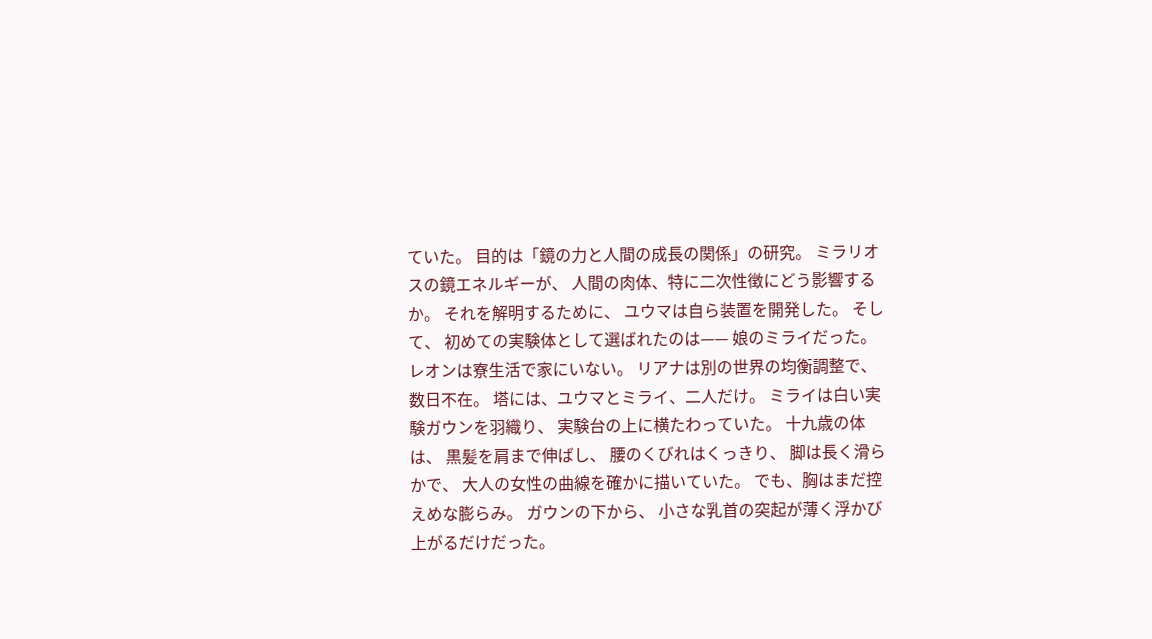ていた。 目的は「鏡の力と人間の成長の関係」の研究。 ミラリオスの鏡エネルギーが、 人間の肉体、特に二次性徴にどう影響するか。 それを解明するために、 ユウマは自ら装置を開発した。 そして、 初めての実験体として選ばれたのは—— 娘のミライだった。 レオンは寮生活で家にいない。 リアナは別の世界の均衡調整で、数日不在。 塔には、ユウマとミライ、二人だけ。 ミライは白い実験ガウンを羽織り、 実験台の上に横たわっていた。 十九歳の体は、 黒髪を肩まで伸ばし、 腰のくびれはくっきり、 脚は長く滑らかで、 大人の女性の曲線を確かに描いていた。 でも、胸はまだ控えめな膨らみ。 ガウンの下から、 小さな乳首の突起が薄く浮かび上がるだけだった。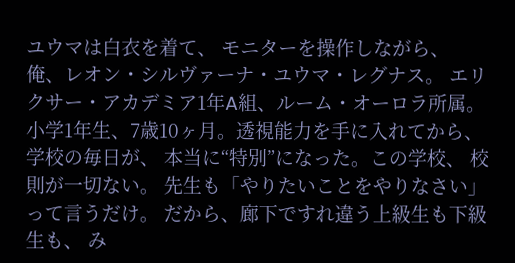ユウマは白衣を着て、 モニターを操作しながら、
俺、レオン・シルヴァーナ・ユウマ・レグナス。 エリクサー・アカデミア1年A組、ルーム・オーロラ所属。 小学1年生、7歳10ヶ月。透視能力を手に入れてから、 学校の毎日が、 本当に“特別”になった。この学校、 校則が一切ない。 先生も「やりたいことをやりなさい」って言うだけ。 だから、廊下ですれ違う上級生も下級生も、 み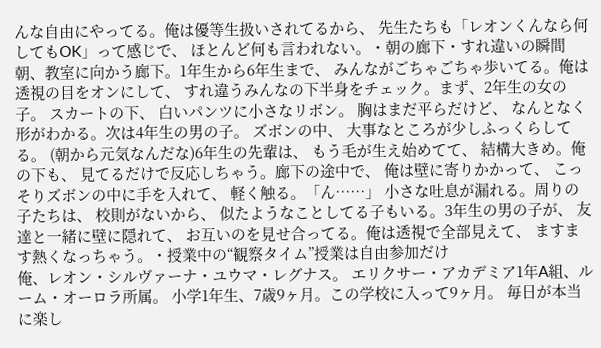んな自由にやってる。俺は優等生扱いされてるから、 先生たちも「レオンくんなら何してもOK」って感じで、 ほとんど何も言われない。・朝の廊下・すれ違いの瞬間朝、教室に向かう廊下。1年生から6年生まで、 みんながごちゃごちゃ歩いてる。俺は透視の目をオンにして、 すれ違うみんなの下半身をチェック。まず、2年生の女の子。 スカートの下、 白いパンツに小さなリボン。 胸はまだ平らだけど、 なんとなく形がわかる。次は4年生の男の子。 ズボンの中、 大事なところが少しふっくらしてる。 (朝から元気なんだな)6年生の先輩は、 もう毛が生え始めてて、 結構大きめ。俺の下も、 見てるだけで反応しちゃう。廊下の途中で、 俺は壁に寄りかかって、 こっそりズボンの中に手を入れて、 軽く触る。「ん……」 小さな吐息が漏れる。周りの子たちは、 校則がないから、 似たようなことしてる子もいる。3年生の男の子が、 友達と一緒に壁に隠れて、 お互いのを見せ合ってる。俺は透視で全部見えて、 ますます熱くなっちゃう。・授業中の“観察タイム”授業は自由参加だけ
俺、レオン・シルヴァーナ・ユウマ・レグナス。 エリクサー・アカデミア1年A組、ルーム・オーロラ所属。 小学1年生、7歳9ヶ月。この学校に入って9ヶ月。 毎日が本当に楽し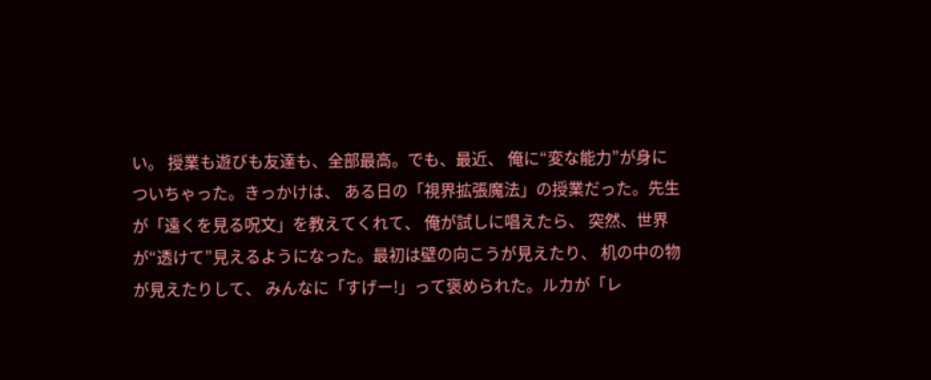い。 授業も遊びも友達も、全部最高。でも、最近、 俺に“変な能力”が身についちゃった。きっかけは、 ある日の「視界拡張魔法」の授業だった。先生が「遠くを見る呪文」を教えてくれて、 俺が試しに唱えたら、 突然、世界が“透けて”見えるようになった。最初は壁の向こうが見えたり、 机の中の物が見えたりして、 みんなに「すげー!」って褒められた。ルカが「レ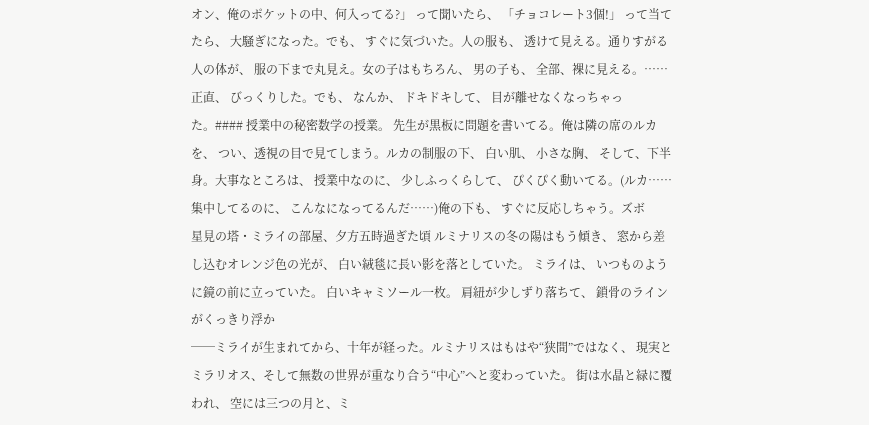オン、俺のポケットの中、何入ってる?」 って聞いたら、 「チョコレート3個!」 って当てたら、 大騒ぎになった。でも、 すぐに気づいた。人の服も、 透けて見える。通りすがる人の体が、 服の下まで丸見え。女の子はもちろん、 男の子も、 全部、裸に見える。……正直、 びっくりした。でも、 なんか、 ドキドキして、 目が離せなくなっちゃった。#### 授業中の秘密数学の授業。 先生が黒板に問題を書いてる。俺は隣の席のルカを、 つい、透視の目で見てしまう。ルカの制服の下、 白い肌、 小さな胸、 そして、下半身。大事なところは、 授業中なのに、 少しふっくらして、 ぴくぴく動いてる。(ルカ……集中してるのに、 こんなになってるんだ……)俺の下も、 すぐに反応しちゃう。ズボ
星見の塔・ミライの部屋、夕方五時過ぎた頃 ルミナリスの冬の陽はもう傾き、 窓から差し込むオレンジ色の光が、 白い絨毯に長い影を落としていた。 ミライは、 いつものように鏡の前に立っていた。 白いキャミソール一枚。 肩紐が少しずり落ちて、 鎖骨のラインがくっきり浮か
──ミライが生まれてから、十年が経った。ルミナリスはもはや“狭間”ではなく、 現実とミラリオス、そして無数の世界が重なり合う“中心”へと変わっていた。 街は水晶と緑に覆われ、 空には三つの月と、ミ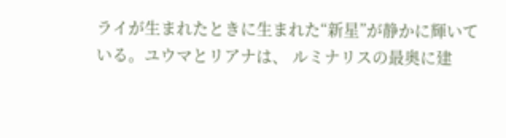ライが生まれたときに生まれた“新星”が静かに輝いている。ユウマとリアナは、 ルミナリスの最奥に建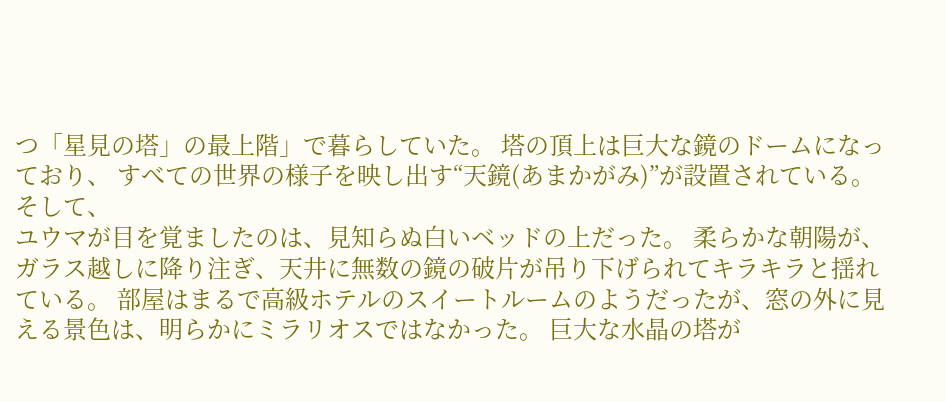つ「星見の塔」の最上階」で暮らしていた。 塔の頂上は巨大な鏡のドームになっており、 すべての世界の様子を映し出す“天鏡(あまかがみ)”が設置されている。そして、
ユウマが目を覚ましたのは、見知らぬ白いベッドの上だった。 柔らかな朝陽が、ガラス越しに降り注ぎ、天井に無数の鏡の破片が吊り下げられてキラキラと揺れている。 部屋はまるで高級ホテルのスイートルームのようだったが、窓の外に見える景色は、明らかにミラリオスではなかった。 巨大な水晶の塔が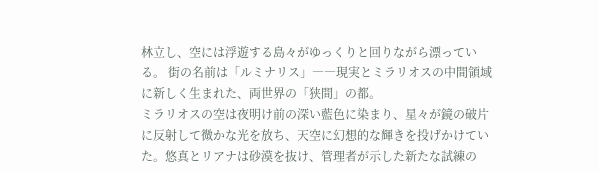林立し、空には浮遊する島々がゆっくりと回りながら漂っている。 街の名前は「ルミナリス」――現実とミラリオスの中間領域に新しく生まれた、両世界の「狭間」の都。
ミラリオスの空は夜明け前の深い藍色に染まり、星々が鏡の破片に反射して微かな光を放ち、天空に幻想的な輝きを投げかけていた。悠真とリアナは砂漠を抜け、管理者が示した新たな試練の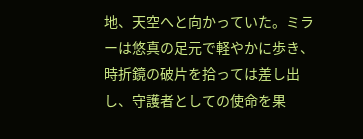地、天空へと向かっていた。ミラーは悠真の足元で軽やかに歩き、時折鏡の破片を拾っては差し出し、守護者としての使命を果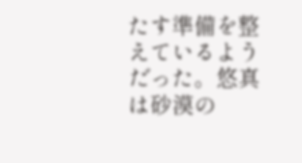たす準備を整えているようだった。悠真は砂漠の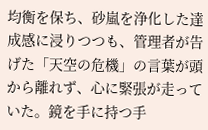均衡を保ち、砂嵐を浄化した達成感に浸りつつも、管理者が告げた「天空の危機」の言葉が頭から離れず、心に緊張が走っていた。鏡を手に持つ手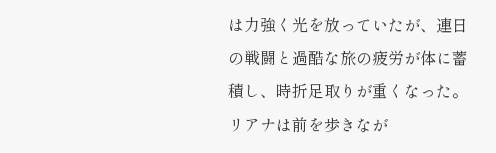は力強く光を放っていたが、連日の戦闘と過酷な旅の疲労が体に蓄積し、時折足取りが重くなった。リアナは前を歩きなが